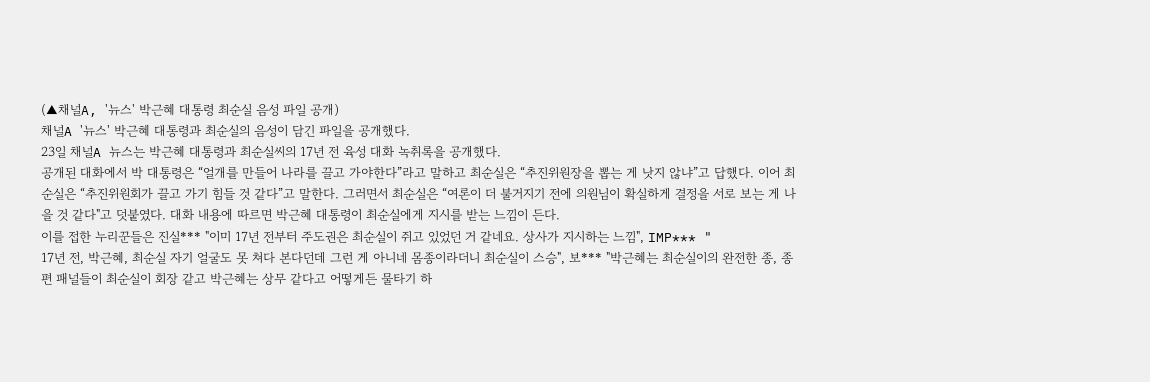(▲채널A, '뉴스' 박근혜 대통령 최순실 음성 파일 공개)
채널A '뉴스' 박근혜 대통령과 최순실의 음성이 담긴 파일을 공개했다.
23일 채널A 뉴스는 박근혜 대통령과 최순실씨의 17년 전 육성 대화 녹취록을 공개했다.
공개된 대화에서 박 대통령은 “얼개를 만들어 나라를 끌고 가야한다”라고 말하고 최순실은 “추진위원장을 뽑는 게 낫지 않냐”고 답했다. 이어 최순실은 “추진위원회가 끌고 가기 힘들 것 같다”고 말한다. 그러면서 최순실은 “여론이 더 불거지기 전에 의원님이 확실하게 결정을 서로 보는 게 나을 것 같다"고 덧붙였다. 대화 내용에 따르면 박근혜 대통령이 최순실에게 지시를 받는 느낌이 든다.
이를 접한 누리꾼들은 진실*** "이미 17년 전부터 주도권은 최순실이 쥐고 있었던 거 같네요. 상사가 지시하는 느낌", IMP*** "
17년 전, 박근혜, 최순실 자기 얼굴도 못 쳐다 본다던데 그런 게 아니네 몸종이라더니 최순실이 스승", 보*** "박근혜는 최순실이의 완전한 종, 종편 패널들이 최순실이 회장 같고 박근혜는 상무 같다고 어떻게든 물타기 하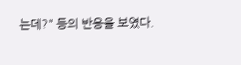는데?" 등의 반응을 보였다.